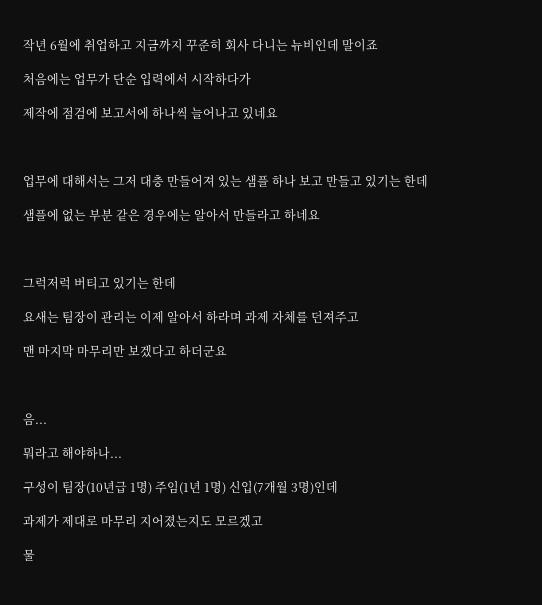작년 6월에 취업하고 지금까지 꾸준히 회사 다니는 뉴비인데 말이죠

처음에는 업무가 단순 입력에서 시작하다가

제작에 점검에 보고서에 하나씩 늘어나고 있네요



업무에 대해서는 그저 대충 만들어져 있는 샘플 하나 보고 만들고 있기는 한데

샘플에 없는 부분 같은 경우에는 알아서 만들라고 하네요



그럭저럭 버티고 있기는 한데

요새는 팀장이 관리는 이제 알아서 하라며 과제 자체를 던져주고

맨 마지막 마무리만 보겠다고 하더군요



음...

뭐라고 해야하나...

구성이 팀장(10년급 1명) 주임(1년 1명) 신입(7개월 3명)인데

과제가 제대로 마무리 지어졌는지도 모르겠고

물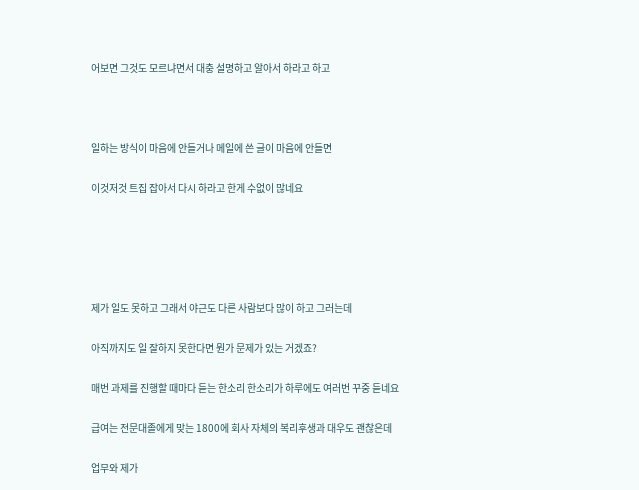어보면 그것도 모르냐면서 대충 설명하고 알아서 하라고 하고



일하는 방식이 마음에 안들거나 메일에 쓴 글이 마음에 안들면

이것저것 트집 잡아서 다시 하라고 한게 수없이 많네요





제가 일도 못하고 그래서 야근도 다른 사람보다 많이 하고 그러는데

아직까지도 일 잘하지 못한다면 뭔가 문제가 있는 거겠죠?

매번 과제를 진행할 때마다 듣는 한소리 한소리가 하루에도 여러번 꾸중 듣네요

급여는 전문대졸에게 맞는 1800에 회사 자체의 복리후생과 대우도 괜찮은데

업무와 제가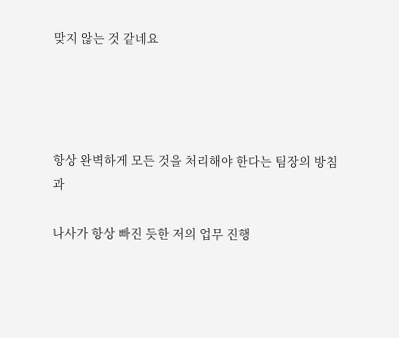맞지 않는 것 같네요




항상 완벽하게 모든 것을 처리해야 한다는 팀장의 방침과

나사가 항상 빠진 듯한 저의 업무 진행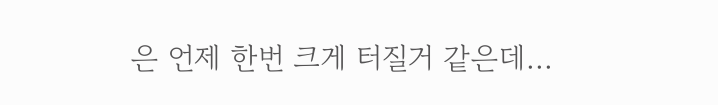은 언제 한번 크게 터질거 같은데...